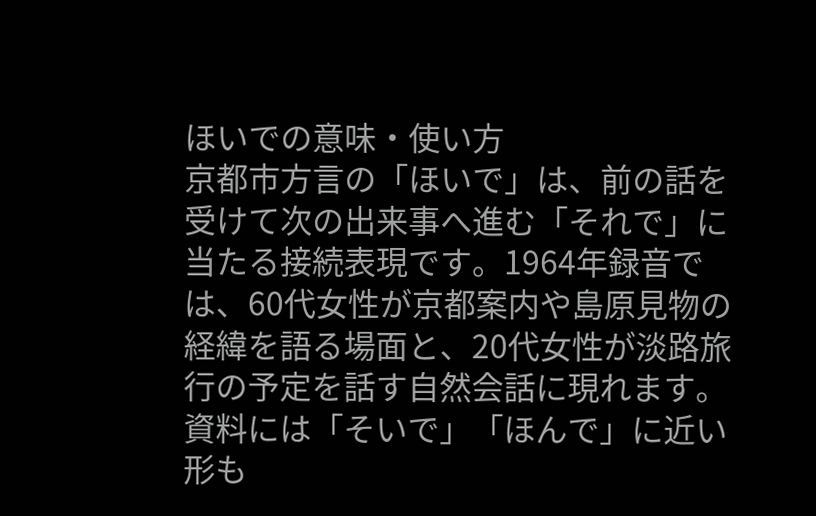ほいでの意味・使い方
京都市方言の「ほいで」は、前の話を受けて次の出来事へ進む「それで」に当たる接続表現です。1964年録音では、60代女性が京都案内や島原見物の経緯を語る場面と、20代女性が淡路旅行の予定を話す自然会話に現れます。資料には「そいで」「ほんで」に近い形も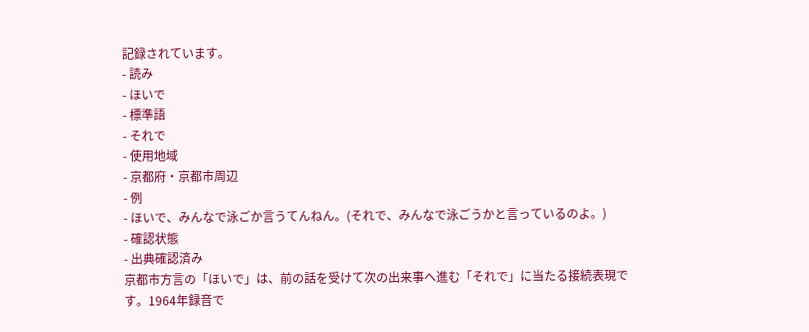記録されています。
- 読み
- ほいで
- 標準語
- それで
- 使用地域
- 京都府・京都市周辺
- 例
- ほいで、みんなで泳ごか言うてんねん。(それで、みんなで泳ごうかと言っているのよ。)
- 確認状態
- 出典確認済み
京都市方言の「ほいで」は、前の話を受けて次の出来事へ進む「それで」に当たる接続表現です。1964年録音で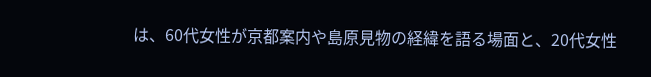は、60代女性が京都案内や島原見物の経緯を語る場面と、20代女性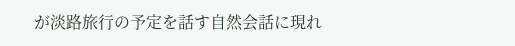が淡路旅行の予定を話す自然会話に現れ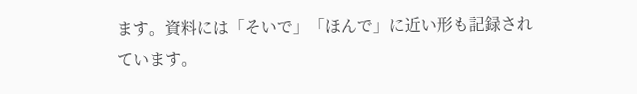ます。資料には「そいで」「ほんで」に近い形も記録されています。